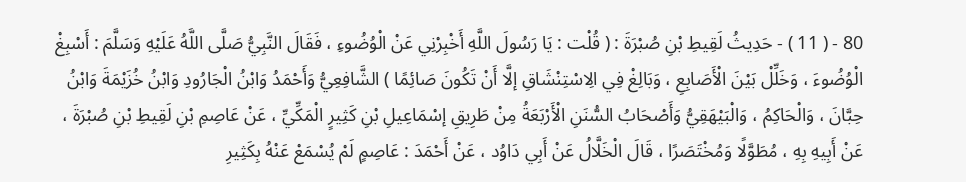80 - ( 11 ) - حَدِيثُ لَقِيطِ بْنِ صُبْرَةَ : ( قُلْت : يَا رَسُولَ اللَّهِ أَخْبِرْنِي عَنْ الْوُضُوءِ ، فَقَالَ النَّبِيُّ صَلَّى اللَّهُ عَلَيْهِ وَسَلَّمَ : أَسْبِغْ الْوُضُوءَ ، وَخَلِّلْ بَيْنَ الْأَصَابِعِ ، وَبَالِغْ فِي الِاسْتِنْشَاقِ إلَّا أَنْ تَكُونَ صَائِمًا ) الشَّافِعِيُّ وَأَحْمَدُ وَابْنُ الْجَارُودِ وَابْنُ خُزَيْمَةَ وَابْنُ حِبَّانَ ، وَالْحَاكِمُ ، وَالْبَيْهَقِيُّ وَأَصْحَابُ السُّنَنِ الْأَرْبَعَةُ مِنْ طَرِيقِ إسْمَاعِيلِ بْنِ كَثِيرٍ الْمَكِّيِّ ، عَنْ عَاصِمِ بْنِ لَقِيطِ بْنِ صُبْرَةَ ، عَنْ أَبِيهِ بِهِ ، مُطَوَّلًا وَمُخْتَصَرًا ، قَالَ الْخَلَّالُ عَنْ أَبِي دَاوُد ، عَنْ أَحْمَدَ : عَاصِمٍ لَمْ يُسْمَعْ عَنْهُ بِكَثِيرِ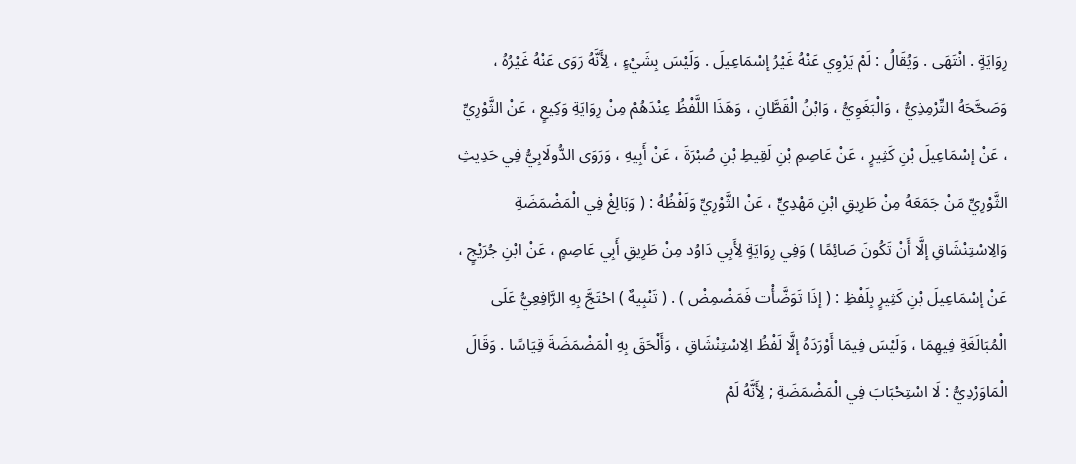رِوَايَةٍ . انْتَهَى . وَيُقَالُ : لَمْ يَرْوِي عَنْهُ غَيْرُ إسْمَاعِيلَ . وَلَيْسَ بِشَيْءٍ ، لِأَنَّهُ رَوَى عَنْهُ غَيْرُهُ ، وَصَحَّحَهُ التِّرْمِذِيُّ ، وَالْبَغَوِيُّ ، وَابْنُ الْقَطَّانِ ، وَهَذَا اللَّفْظُ عِنْدَهُمْ مِنْ رِوَايَةِ وَكِيعٍ ، عَنْ الثَّوْرِيِّ ، عَنْ إسْمَاعِيلَ بْنِ كَثِيرٍ ، عَنْ عَاصِمِ بْنِ لَقِيطِ بْنِ صُبْرَةَ ، عَنْ أَبِيهِ ، وَرَوَى الدُّولَابِيُّ فِي حَدِيثِ الثَّوْرِيِّ مَنْ جَمَعَهُ مِنْ طَرِيقِ ابْنِ مَهْدِيٍّ ، عَنْ الثَّوْرِيِّ وَلَفْظُهُ : ( وَبَالِغْ فِي الْمَضْمَضَةِ وَالِاسْتِنْشَاقِ إلَّا أَنْ تَكُونَ صَائِمًا ) وَفِي رِوَايَةٍ لِأَبِي دَاوُد مِنْ طَرِيقِ أَبِي عَاصِمٍ ، عَنْ ابْنِ جُرَيْجٍ ، عَنْ إسْمَاعِيلَ بْنِ كَثِيرٍ بِلَفْظِ : ( إذَا تَوَضَّأْت فَمَضْمِضْ ) . ( تَنْبِيهٌ ) احْتَجَّ بِهِ الرَّافِعِيُّ عَلَى الْمُبَالَغَةِ فِيهِمَا ، وَلَيْسَ فِيمَا أَوْرَدَهُ إلَّا لَفْظُ الِاسْتِنْشَاقِ ، وَأَلْحَقَ بِهِ الْمَضْمَضَةَ قِيَاسًا . وَقَالَ الْمَاوَرْدِيُّ : لَا اسْتِحْبَابَ فِي الْمَضْمَضَةِ ; لِأَنَّهُ لَمْ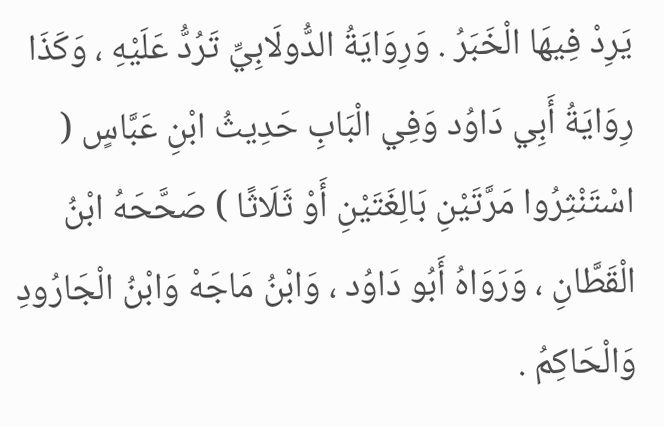يَرِدْ فِيهَا الْخَبَرُ . وَرِوَايَةُ الدُّولَابِيِّ تَرُدُّ عَلَيْهِ ، وَكَذَا رِوَايَةُ أَبِي دَاوُد وَفِي الْبَابِ حَدِيثُ ابْنِ عَبَّاسٍ ( اسْتَنْثِرُوا مَرَّتَيْنِ بَالِغَتَيْنِ أَوْ ثَلَاثًا ) صَحَّحَهُ ابْنُ الْقَطَّانِ ، وَرَوَاهُ أَبُو دَاوُد ، وَابْنُ مَاجَهْ وَابْنُ الْجَارُودِ وَالْحَاكِمُ .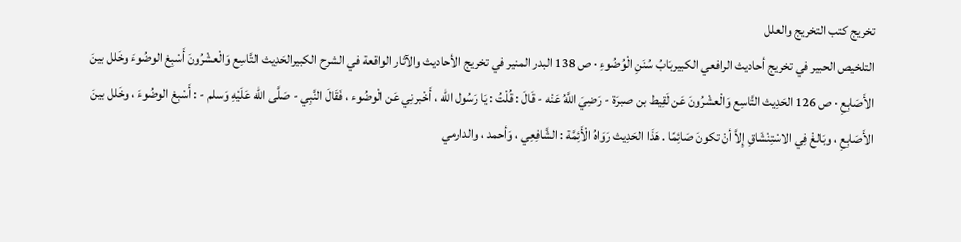تخريج كتب التخريج والعلل
التلخيص الحبير في تخريج أحاديث الرافعي الكبيربَابُ سُنَنِ الْوُضُوءِ · ص 138 البدر المنير في تخريج الأحاديث والآثار الواقعة في الشرح الكبيرالحَدِيث التَّاسِع وَالْعشْرُونَ أَسْبِغ الوضُوءَ وخَلل بينَ الأَصَابِعِ · ص 126 الحَدِيث التَّاسِع وَالْعشْرُونَ عَن لَقِيط بن صبرَة - رَضِيَ اللَّهُ عَنْه - قَالَ : قُلْتُ : يَا رَسُول الله ، أَخْبرنِي عَن الْوضُوء ، فَقَالَ النَّبِي - صَلَّى الله عَلَيْهِ وَسلم - : أَسْبِغ الوضُوءَ ، وخَلل بينَ الأَصَابِعِ ، وبَالغْ فِي الاسْتِنْشَاقِ إِلاَّ أنْ تكونَ صَائِمًا . هَذَا الحَدِيث رَوَاهُ الْأَئِمَّة : الشَّافِعِي ، وَأحمد ، والدارمي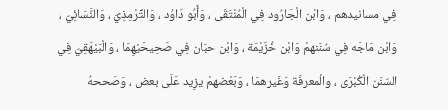فِي مسانيدهم ، وَابْن الْجَارُود فِي الْمُنْتَقَى ، وَأَبُو دَاوُد ، وَالتِّرْمِذِيّ ، وَالنَّسَائِيّ ، وَابْن مَاجَه فِي سُنَنهمْ وَابْن خُزَيْمَة ، وَابْن حبَان فِي صَحِيحَيْهِمَا ، وَالْبَيْهَقِيّ فِي السّنَن الْكُبْرَى ، والْمعرفَة وَغَيرهمَا ، وَبَعْضهمْ يزِيد عَلَى بعض ، وَصَححهُ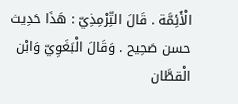الْأَئِمَّة . قَالَ التِّرْمِذِيّ : هَذَا حَدِيث حسن صَحِيح . وَقَالَ الْبَغَوِيّ وَابْن الْقطَّان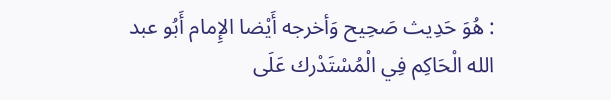: هُوَ حَدِيث صَحِيح وَأخرجه أَيْضا الإِمام أَبُو عبد الله الْحَاكِم فِي الْمُسْتَدْرك عَلَى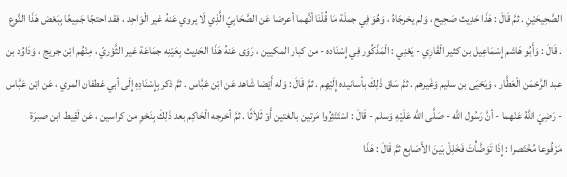الصَّحِيحَيْنِ . ثمَّ قَالَ : هَذَا حَدِيث صَحِيح ، وَلم يخرجَاهُ ، وَهُوَ فِي جملَة مَا قُلْنَا أنَّهما أعرضا عَن الصَّحَابِيّ الَّذِي لَا يروي عَنهُ غير الْوَاحِد ، فقد احتجّا جَمِيعًا بِبَعْض هَذَا النَّوع . قَالَ : وَأَبُو هَاشم إِسْمَاعِيل بن كثير الْقَارِي - يَعْنِي : الْمَذْكُور فِي إِسْنَاده - من كبار المكيين ، رَوَى عَنهُ هَذَا الحَدِيث بِعَيْنِه جمَاعَة غير الثَّوْريّ ، مِنْهُم ابْن جريج ، وَدَاوُد بن عبد الرَّحْمَن الْعَطَّار ، وَيَحْيَى بن سليم وَغَيرهم . ثمَّ سَاق ذَلِكَ بأسانيده إِلَيْهِم . ثمَّ قَالَ : وَله أَيْضا شَاهد عَن ابْن عَبَّاس . ثمَّ ذكر بِإِسْنَادِهِ إِلَى أبي غطفان المري ، عَن ابْن عَبَّاس - رَضِيَ اللَّهُ عَنْهما - أنَّ رَسُول الله - صَلَّى الله عَلَيْهِ وَسلم - قَالَ : اسْتَنْثِرُوا مَرتين بالغتين أَوْ ثَلاَثًا . ثمَّ أخرجه الْحَاكِم بعد ذَلِكَ بِنَحْوِ من كراسين ، عَن لَقِيط ابن صبرَة مَرْفُوعا مُخْتَصرا : إِذَا تَوَضَّأْتَ فَخَلِلْ بَينَ الأَصَابِع ثمَّ قَالَ : هَذَا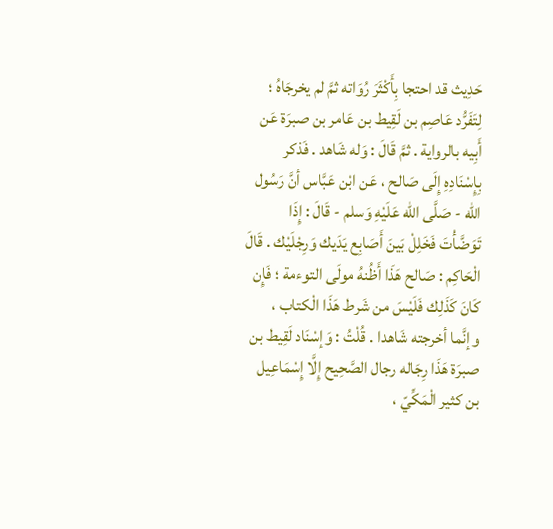حَدِيث قد احتجا بِأَكْثَرَ رُوَاته ثمَّ لم يخرجَاهُ ؛ لِتَفَرُّد عَاصِم بن لَقِيط بن عَامر بن صبرَة عَن أَبِيه بالرواية . ثمَّ قَالَ : وَله شَاهد . فَذكر بِإِسْنَادِهِ إِلَى صَالح ، عَن ابْن عَبَّاس أنَّ رَسُول الله - صَلَّى الله عَلَيْهِ وَسلم - قَالَ : إِذَا تَوَضَّأْتَ فَخَلِلْ بَينَ أَصَابِع يَدَيك وَرِجْلَيْك . قَالَ الْحَاكِم : صَالح هَذَا أَظُنهُ مولَى التوءمة ؛ فَإِن كَانَ كَذَلِك فَلَيْسَ من شَرط هَذَا الْكتاب ، وإنَّما أخرجته شَاهدا . قُلْتُ : وَإسْنَاد لَقِيط بن صبرَة هَذَا رِجَاله رجال الصَّحِيح إِلَّا إِسْمَاعِيل بن كثير الْمَكِّيّ ،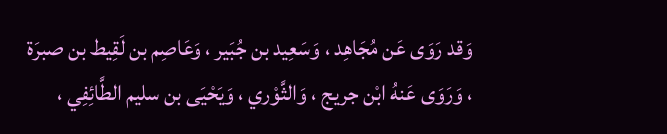وَقد رَوَى عَن مُجَاهِد ، وَسَعِيد بن جُبَير ، وَعَاصِم بن لَقِيط بن صبرَة ، وَرَوَى عَنهُ ابْن جريج ، وَالثَّوْري ، وَيَحْيَى بن سليم الطَّائِفِي ،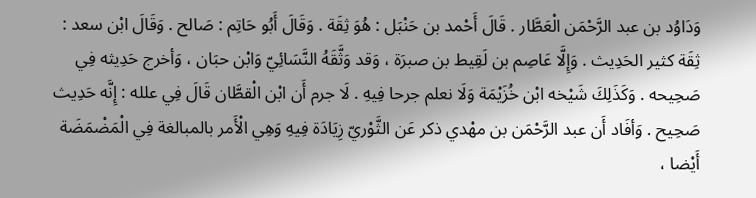وَدَاوُد بن عبد الرَّحْمَن الْعَطَّار . قَالَ أَحْمد بن حَنْبَل : هُوَ ثِقَة . وَقَالَ أَبُو حَاتِم : صَالح . وَقَالَ ابْن سعد : ثِقَة كثير الحَدِيث . وَإِلَّا عَاصِم بن لَقِيط بن صبرَة ، وَقد وَثَّقَهُ النَّسَائِيّ وَابْن حبَان ، وَأخرج حَدِيثه فِي صَحِيحه . وَكَذَلِكَ شَيْخه ابْن خُزَيْمَة وَلَا نعلم جرحا فِيهِ . لَا جرم أَن ابْن الْقطَّان قَالَ فِي علله : إِنَّه حَدِيث صَحِيح . وَأفَاد أَن عبد الرَّحْمَن بن مهْدي ذكر عَن الثَّوْريّ زِيَادَة فِيهِ وَهِي الْأَمر بالمبالغة فِي الْمَضْمَضَة أَيْضا ،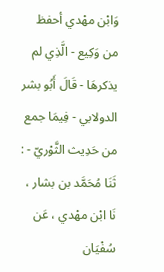وَابْن مهْدي أحفظ من وَكِيع - الَّذِي لم يذكرهَا - قَالَ أَبُو بشر الدولابي - فِيمَا جمع من حَدِيث الثَّوْريّ - : ثَنَا مُحَمَّد بن بشار ، نَا ابْن مهْدي ، عَن سُفْيَان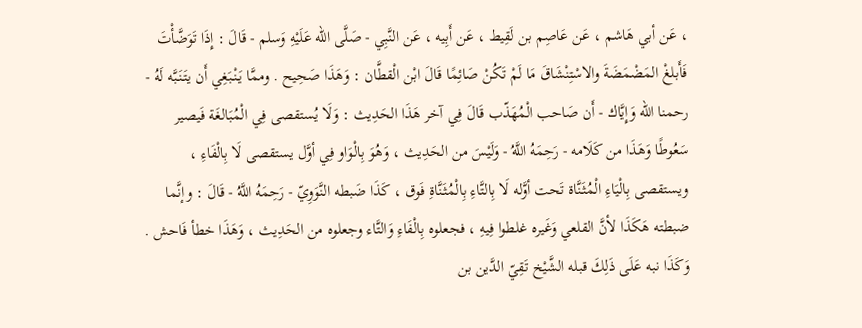، عَن أبي هَاشم ، عَن عَاصِم بن لَقِيط ، عَن أَبِيه ، عَن النَّبِي - صَلَّى الله عَلَيْهِ وَسلم - قَالَ : إِذَا تَوَضَّأْتَ فَأَبلغْ المَضْمَضَةَ والاسْتِنْشَاقَ مَا لَمْ تَكُنْ صَائِمًا قَالَ ابْن الْقطَّان : وَهَذَا صَحِيح . وممَّا يَنْبَغِي أَن يتَنَبَّه لَهُ - رحمنا الله وَإِيَّاك - أَن صَاحب الْمُهَذّب قَالَ فِي آخر هَذَا الحَدِيث : وَلَا يُستقصى فِي الْمُبَالغَة فَيصير سَعُوطًا وَهَذَا من كَلَامه - رَحِمَهُ اللَّهُ - وَلَيْسَ من الحَدِيث ، وَهُوَ بِالْوَاو فِي أوَّل يستقصى لَا بِالْفَاءِ ، ويستقصى بِالْيَاءِ الْمُثَنَّاة تَحت أوَّله لَا بِالتَّاءِ بِالْمُثَنَّاةِ فَوق ، كَذَا ضَبطه النَّوَوِيّ - رَحِمَهُ اللَّهُ - قَالَ : وإنَّما ضبطته هَكَذَا لأنَّ القلعي وَغَيره غلطوا فِيهِ ، فجعلوه بِالْفَاءِ وَالتَّاء وجعلوه من الحَدِيث ، وَهَذَا خطأ فَاحش . وَكَذَا نبه عَلَى ذَلِكَ قبله الشَّيْخ تَقِيّ الدَّين بن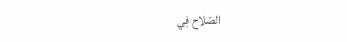الصّلاح فِي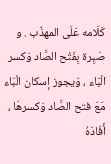كَلَامه عَلَى المهذّب . و صَبِرة بِفَتْح الصَّاد وَكسر الْبَاء ، وَيجوز إسكان الْبَاء مَعَ فتح الصَّاد وَكسرهَا ، أَفَادَهُ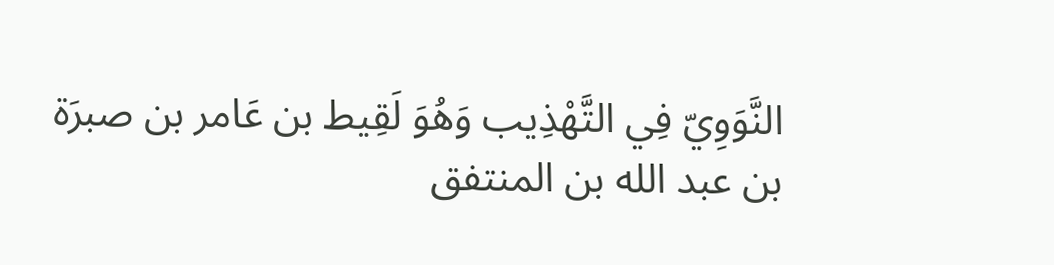النَّوَوِيّ فِي التَّهْذِيب وَهُوَ لَقِيط بن عَامر بن صبرَة بن عبد الله بن المنتفق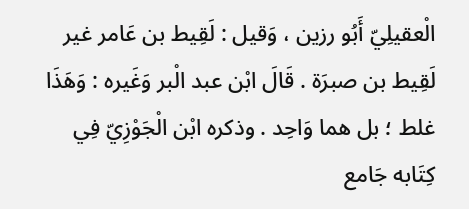الْعقيلِيّ أَبُو رزين ، وَقيل : لَقِيط بن عَامر غير لَقِيط بن صبرَة . قَالَ ابْن عبد الْبر وَغَيره : وَهَذَا غلط ؛ بل هما وَاحِد . وذكره ابْن الْجَوْزِيّ فِي كِتَابه جَامع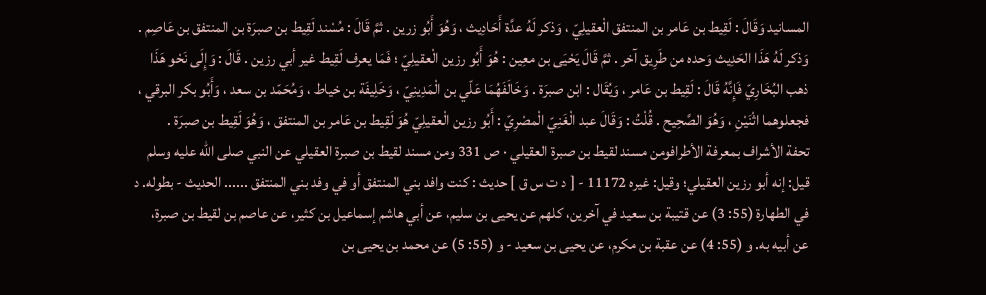المسانيد وَقَالَ : لَقِيط بن عَامر بن المنتفق الْعقيلِيّ ، وَذكر لَهُ عدَّة أَحَادِيث ، وَهُوَ أَبُو زرين . ثمَّ قَالَ : مُسْند لَقِيط بن صبرَة بن المنتفق بن عَاصِم . وَذكر لَهُ هَذَا الحَدِيث وَحده من طَرِيق آخر . ثمَّ قَالَ يَحْيَى بن معِين : هُوَ أَبُو رزين الْعقيلِيّ ؛ فَمَا يعرف لَقِيط غير أبي رزين . قَالَ : وَإِلَى نَحْو هَذَا ذهب البُخَارِيّ فَإِنَّهُ قَالَ : لَقِيط بن عَامر ، وَيُقَال : ابْن صبرَة . وَخَالَفَهُمَا عَلّي بن الْمَدِينِيّ ، وَخَلِيفَة بن خياط ، وَمُحَمّد بن سعد ، وَأَبُو بكر البرقي ، فجعلوهما اثْنَيْنِ ، وَهُوَ الصَّحِيح . قُلْتُ : وَقَالَ عبد الْغَنِيّ الْمصْرِيّ : أَبُو رزين الْعقيلِيّ هُوَ لَقِيط بن عَامر بن المنتفق ، وَهُوَ لَقِيط بن صبرَة .
تحفة الأشراف بمعرفة الأطرافومن مسند لقيط بن صبرة العقيلي · ص 331 ومن مسند لقيط بن صبرة العقيلي عن النبي صلى الله عليه وسلم قيل: إنه أبو رزين العقيلي؛ وقيل: غيره 11172 - [ د ت س ق ] حديث : كنت وافد بني المنتفق أو في وفد بني المنتفق ...... الحديث - بطوله. د في الطهارة (55: 3) عن قتيبة بن سعيد في آخرين، كلهم عن يحيى بن سليم، عن أبي هاشم إسماعيل بن كثير، عن عاصم بن لقيط بن صبرة، عن أبيه به. و (55: 4) عن عقبة بن مكرم، عن يحيى بن سعيد - و (55: 5) عن محمد بن يحيى بن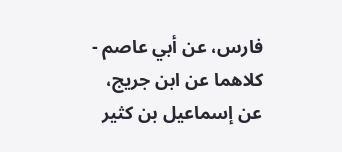فارس، عن أبي عاصم - كلاهما عن ابن جريج، عن إسماعيل بن كثير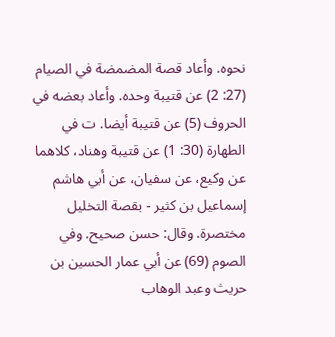نحوه. وأعاد قصة المضمضة في الصيام (27: 2) عن قتيبة وحده. وأعاد بعضه في الحروف (5) عن قتيبة أيضا. ت في الطهارة (30: 1) عن قتيبة وهناد، كلاهما عن وكيع، عن سفيان، عن أبي هاشم إسماعيل بن كثير - بقصة التخليل مختصرة. وقال: حسن صحيح. وفي الصوم (69) عن أبي عمار الحسين بن حريث وعبد الوهاب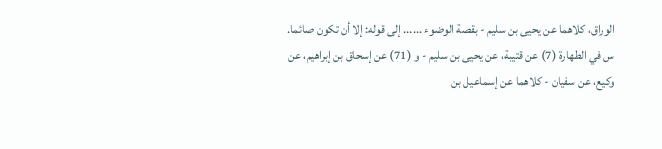الوراق، كلاهما عن يحيى بن سليم - بقصة الوضوء ...... إلى قوله: إلا أن تكون صائما. س في الطهارة (7) عن قتيبة، عن يحيى بن سليم - و (71) عن إسحاق بن إبراهيم، عن وكيع، عن سفيان - كلاهما عن إسماعيل بن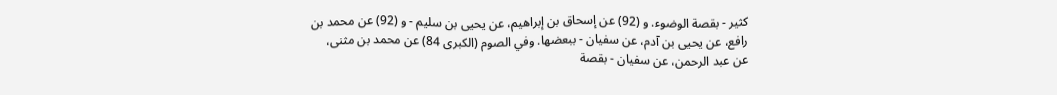كثير - بقصة الوضوء. و (92) عن إسحاق بن إبراهيم، عن يحيى بن سليم - و (92) عن محمد بن رافع، عن يحيى بن آدم، عن سفيان - ببعضها. وفي الصوم (الكبرى 84) عن محمد بن مثنى، عن عبد الرحمن، عن سفيان - بقصة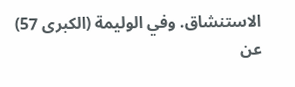الاستنشاق. وفي الوليمة (الكبرى 57) عن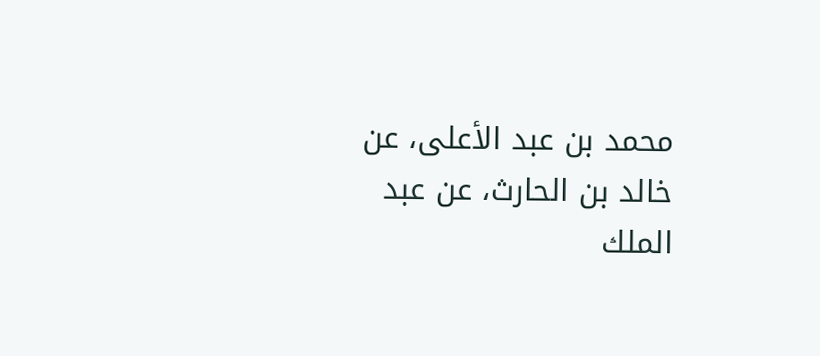محمد بن عبد الأعلى، عن خالد بن الحارث، عن عبد الملك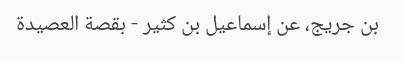بن جريج، عن إسماعيل بن كثير - بقصة العصيدة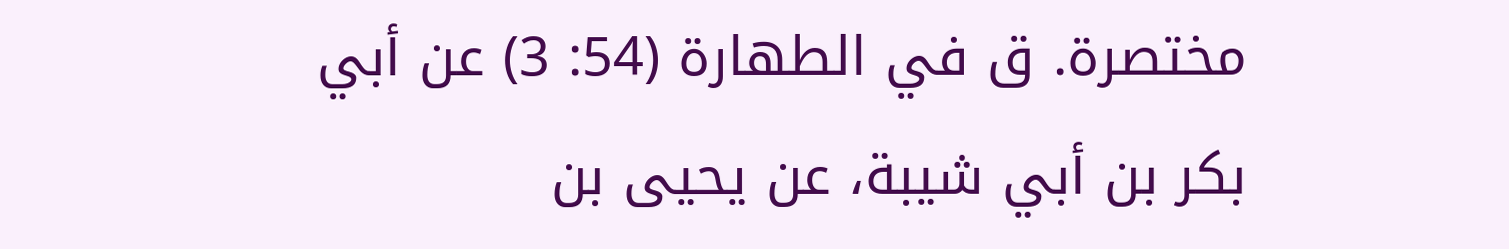مختصرة. ق في الطهارة (54: 3) عن أبي بكر بن أبي شيبة، عن يحيى بن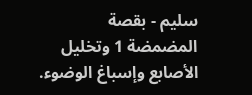سليم - بقصة المضمضة 1 وتخليل الأصابع وإسباغ الوضوء.